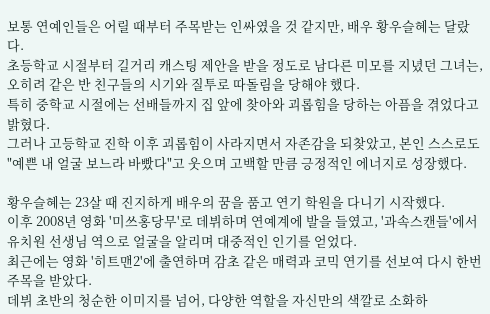보통 연예인들은 어릴 때부터 주목받는 인싸였을 것 같지만, 배우 황우슬혜는 달랐다.
초등학교 시절부터 길거리 캐스팅 제안을 받을 정도로 남다른 미모를 지녔던 그녀는, 오히려 같은 반 친구들의 시기와 질투로 따돌림을 당해야 했다.
특히 중학교 시절에는 선배들까지 집 앞에 찾아와 괴롭힘을 당하는 아픔을 겪었다고 밝혔다.
그러나 고등학교 진학 이후 괴롭힘이 사라지면서 자존감을 되찾았고, 본인 스스로도 "예쁜 내 얼굴 보느라 바빴다"고 웃으며 고백할 만큼 긍정적인 에너지로 성장했다.

황우슬혜는 23살 때 진지하게 배우의 꿈을 품고 연기 학원을 다니기 시작했다.
이후 2008년 영화 '미쓰홍당무'로 데뷔하며 연예계에 발을 들였고, '과속스캔들'에서 유치원 선생님 역으로 얼굴을 알리며 대중적인 인기를 얻었다.
최근에는 영화 '히트맨2'에 출연하며 감초 같은 매력과 코믹 연기를 선보여 다시 한번 주목을 받았다.
데뷔 초반의 청순한 이미지를 넘어, 다양한 역할을 자신만의 색깔로 소화하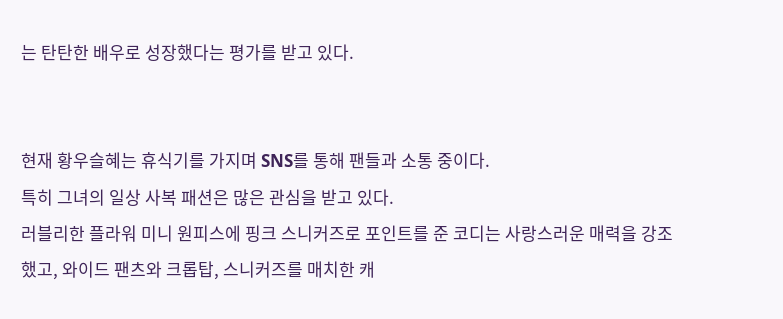는 탄탄한 배우로 성장했다는 평가를 받고 있다.


현재 황우슬혜는 휴식기를 가지며 SNS를 통해 팬들과 소통 중이다.
특히 그녀의 일상 사복 패션은 많은 관심을 받고 있다.
러블리한 플라워 미니 원피스에 핑크 스니커즈로 포인트를 준 코디는 사랑스러운 매력을 강조했고, 와이드 팬츠와 크롭탑, 스니커즈를 매치한 캐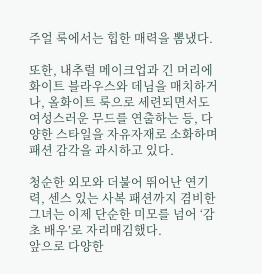주얼 룩에서는 힙한 매력을 뽐냈다.

또한, 내추럴 메이크업과 긴 머리에 화이트 블라우스와 데님을 매치하거나, 올화이트 룩으로 세련되면서도 여성스러운 무드를 연출하는 등, 다양한 스타일을 자유자재로 소화하며 패션 감각을 과시하고 있다.

청순한 외모와 더불어 뛰어난 연기력, 센스 있는 사복 패션까지 겸비한 그녀는 이제 단순한 미모를 넘어 ‘감초 배우’로 자리매김했다.
앞으로 다양한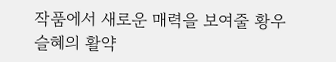작품에서 새로운 매력을 보여줄 황우슬혜의 활약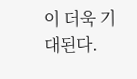이 더욱 기대된다.